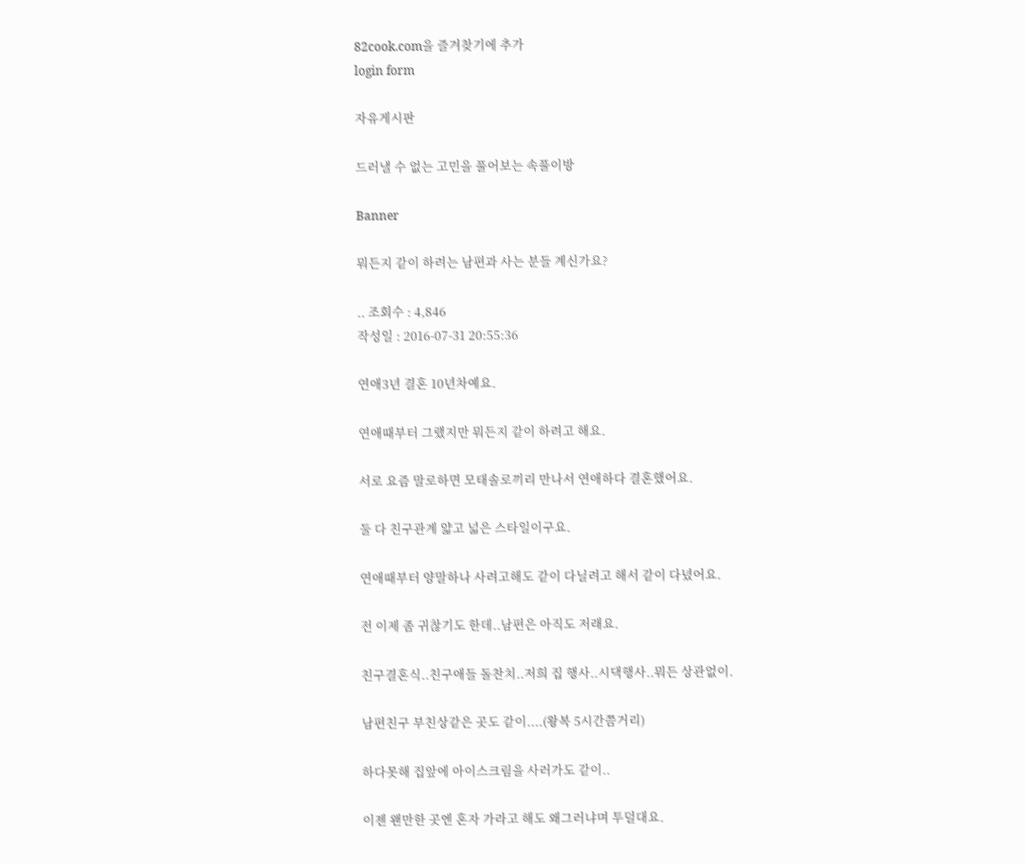82cook.com을 즐겨찾기에 추가
login form

자유게시판

드러낼 수 없는 고민을 풀어보는 속풀이방

Banner

뭐든지 같이 하려는 남편과 사는 분들 계신가요?

.. 조회수 : 4,846
작성일 : 2016-07-31 20:55:36

연애3년 결혼 10년차예요.

연애때부터 그랬지만 뭐든지 같이 하려고 해요.

서로 요즘 말로하면 모태솔로끼리 만나서 연애하다 결혼했어요.

둘 다 친구관계 얇고 넓은 스타일이구요.

연애때부터 양말하나 사려고해도 같이 다닐려고 해서 같이 다녔어요.

전 이제 좀 귀찮기도 한데..남편은 아직도 저래요.

친구결혼식..친구애들 돌찬치..저희 집 행사..시댁행사..뭐든 상관없이.

남편친구 부친상같은 곳도 같이....(왕복 5시간쯤거리)

하다못해 집앞에 아이스크림을 사러가도 같이..

이젠 왠만한 곳엔 혼자 가라고 해도 왜그러냐며 투덜대요.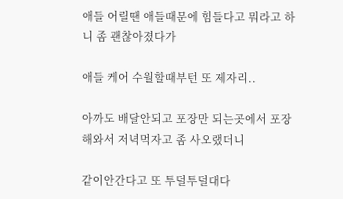애들 어릴땐 애들때문에 힘들다고 뭐라고 하니 좀 괜찮아졌다가

애들 케어 수월할때부턴 또 제자리..

아까도 배달안되고 포장만 되는곳에서 포장해와서 저녁먹자고 좀 사오랬더니

같이안간다고 또 투덜투덜대다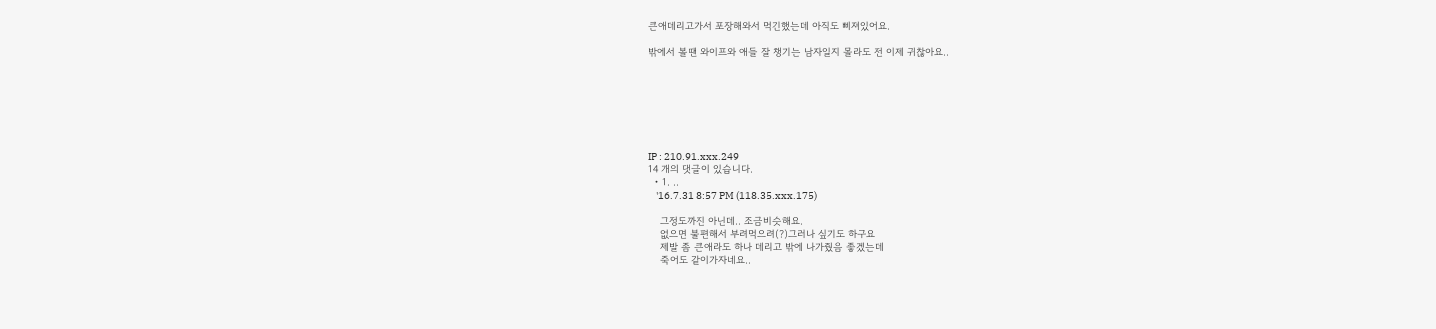큰애데리고가서 포장해와서 먹긴했는데 아직도 삐져있어요.

밖에서 볼땐 와이프와 애들 잘 챙기는 남자일지 몰라도 전 이제 귀찮아요..







IP : 210.91.xxx.249
14 개의 댓글이 있습니다.
  • 1. ..
    '16.7.31 8:57 PM (118.35.xxx.175)

    그정도까진 아닌데.. 조금비슷해요.
    없으면 불편해서 부려먹으려(?)그러나 싶기도 하구요
    제발 좀 큰애라도 하나 데리고 밖에 나가줬음 좋겠는데
    죽어도 같이가자네요..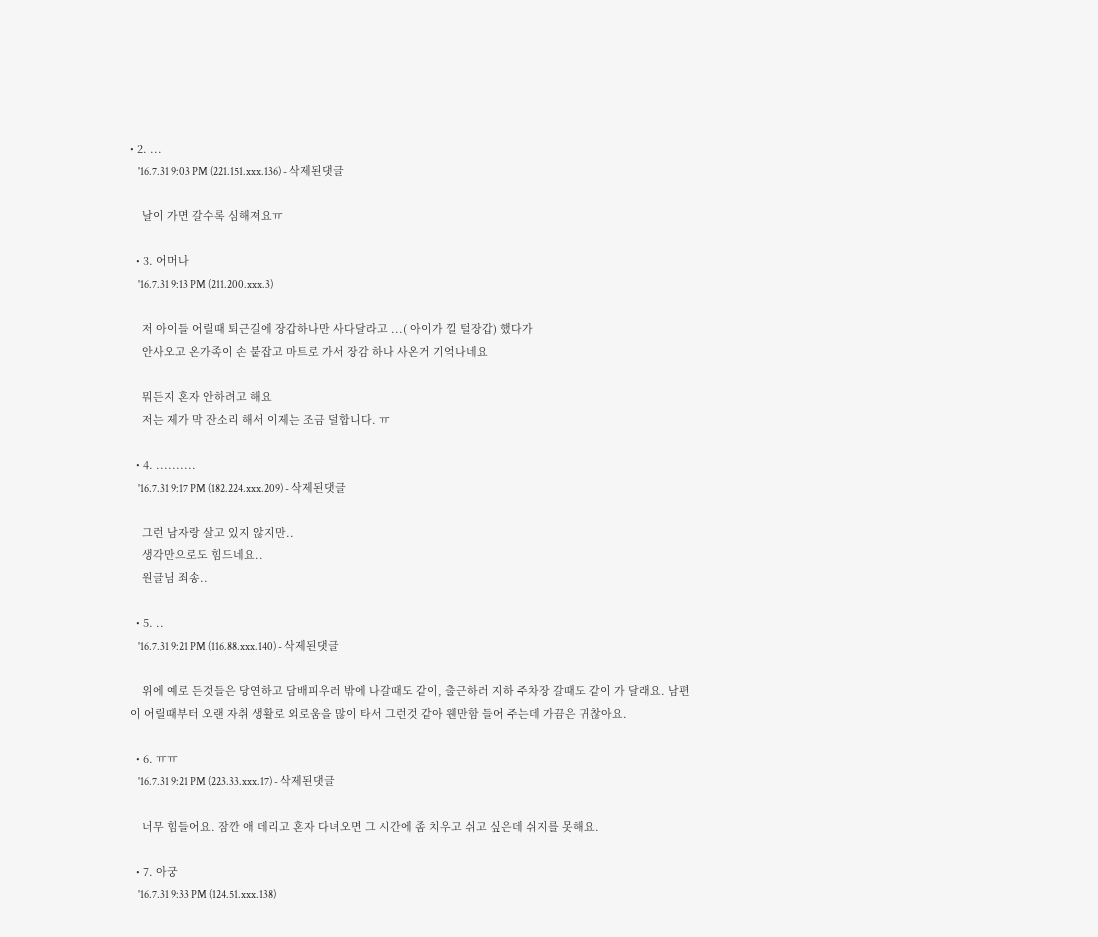• 2. ...
    '16.7.31 9:03 PM (221.151.xxx.136) - 삭제된댓글

    날이 가면 갈수록 심해져요ㅠ

  • 3. 어머나
    '16.7.31 9:13 PM (211.200.xxx.3)

    저 아이들 어릴때 퇴근길에 장갑하나만 사다달라고 ...( 아이가 낄 털장갑) 했다가
    안사오고 온가족이 손 붙잡고 마트로 가서 장감 하나 사온거 기억나네요

    뭐든지 혼자 안하려고 해요
    저는 제가 막 잔소리 해서 이제는 조금 덜합니다. ㅠ

  • 4. ..........
    '16.7.31 9:17 PM (182.224.xxx.209) - 삭제된댓글

    그런 남자랑 살고 있지 않지만..
    생각만으로도 힘드네요..
    원글님 죄송..

  • 5. ..
    '16.7.31 9:21 PM (116.88.xxx.140) - 삭제된댓글

    위에 예로 든것들은 당연하고 담배피우러 밖에 나갈때도 같이, 출근하러 지하 주차장 갈때도 같이 가 달래요. 남편이 어릴때부터 오랜 자취 생활로 외로움을 많이 타서 그런것 같아 웬만함 들어 주는데 가끔은 귀찮아요.

  • 6. ㅠㅠ
    '16.7.31 9:21 PM (223.33.xxx.17) - 삭제된댓글

    너무 힘들어요. 잠깐 애 데리고 혼자 다녀오면 그 시간에 좀 치우고 쉬고 싶은데 쉬지를 못해요.

  • 7. 아궁
    '16.7.31 9:33 PM (124.51.xxx.138)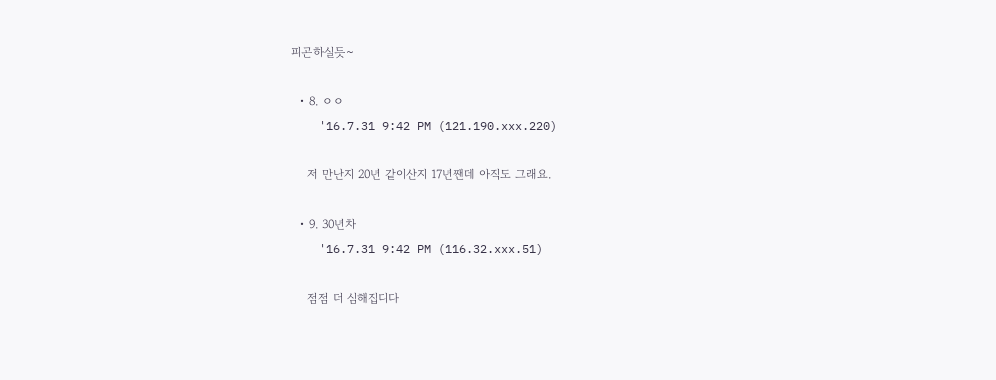피곤하실듯~

  • 8. ㅇㅇ
    '16.7.31 9:42 PM (121.190.xxx.220)

    저 만난지 20년 같이산지 17년짼데 아직도 그래요.

  • 9. 30년차
    '16.7.31 9:42 PM (116.32.xxx.51)

    점점 더 심해집디다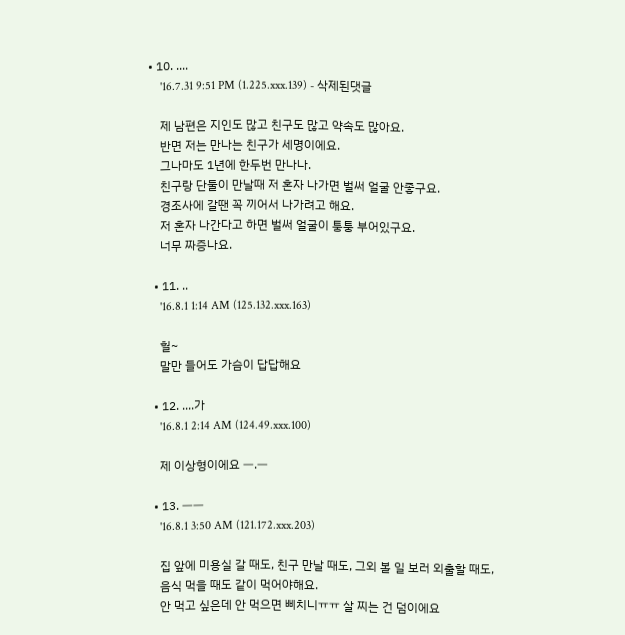• 10. ....
    '16.7.31 9:51 PM (1.225.xxx.139) - 삭제된댓글

    제 남편은 지인도 많고 친구도 많고 약속도 많아요.
    반면 저는 만나는 친구가 세명이에요.
    그나마도 1년에 한두번 만나나.
    친구랑 단둘이 만날때 저 혼자 나가면 벌써 얼굴 안좋구요.
    경조사에 갈땐 꼭 끼어서 나가려고 해요.
    저 혼자 나간다고 하면 벌써 얼굴이 퉁퉁 부어있구요.
    너무 짜증나요.

  • 11. ..
    '16.8.1 1:14 AM (125.132.xxx.163)

    헐~
    말만 들어도 가슴이 답답해요

  • 12. ....가
    '16.8.1 2:14 AM (124.49.xxx.100)

    제 이상형이에요 ㅡ.ㅡ

  • 13. ㅡㅡ
    '16.8.1 3:50 AM (121.172.xxx.203)

    집 앞에 미용실 갈 때도, 친구 만날 때도, 그외 볼 일 보러 외출할 때도,
    음식 먹을 때도 같이 먹어야해요.
    안 먹고 싶은데 안 먹으면 삐치니ㅠㅠ 살 찌는 건 덤이에요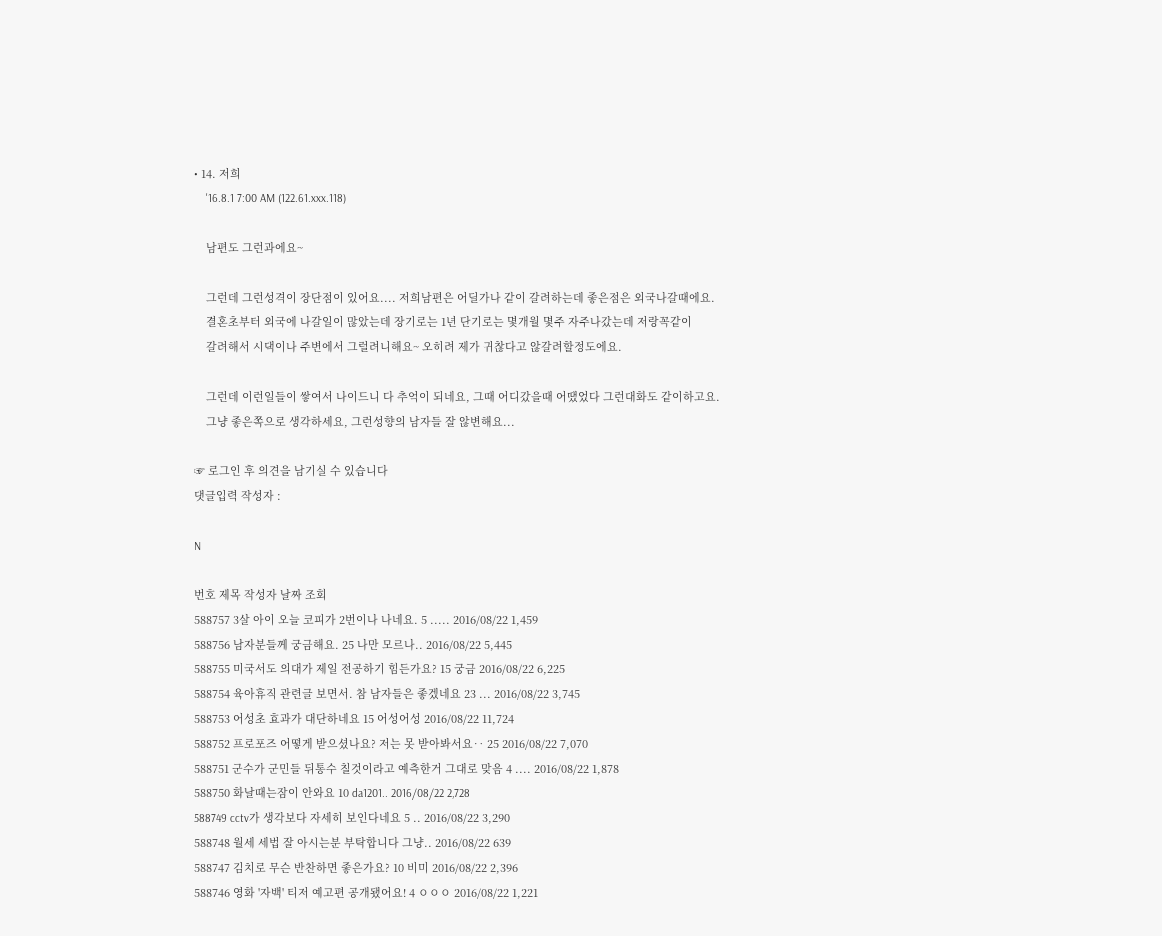• 14. 저희
    '16.8.1 7:00 AM (122.61.xxx.118)

    남편도 그런과에요~

    그런데 그런성격이 장단점이 있어요.... 저희남편은 어딜가나 같이 갈려하는데 좋은점은 외국나갈때에요.
    결혼초부터 외국에 나갈일이 많았는데 장기로는 1년 단기로는 몇개월 몇주 자주나갔는데 저랑꼭같이
    갈려해서 시댁이나 주변에서 그럴려니해요~ 오히려 제가 귀찮다고 않갈려할정도에요.

    그런데 이런일들이 쌓여서 나이드니 다 추억이 되네요, 그때 어디갔을때 어땠었다 그런대화도 같이하고요.
    그냥 좋은쪽으로 생각하세요, 그런성향의 남자들 잘 않변해요...

☞ 로그인 후 의견을 남기실 수 있습니다
댓글입력 작성자 :

N

번호 제목 작성자 날짜 조회
588757 3살 아이 오늘 코피가 2번이나 나네요. 5 ..... 2016/08/22 1,459
588756 남자분들께 궁금해요. 25 나만 모르나.. 2016/08/22 5,445
588755 미국서도 의대가 제일 전공하기 힘든가요? 15 궁금 2016/08/22 6,225
588754 육아휴직 관련글 보면서. 참 남자들은 좋겠네요 23 ... 2016/08/22 3,745
588753 어성초 효과가 대단하네요 15 어성어성 2016/08/22 11,724
588752 프로포즈 어떻게 받으셨나요? 저는 못 받아봐서요‥ 25 2016/08/22 7,070
588751 군수가 군민들 뒤통수 칠것이라고 예측한거 그대로 맞음 4 .... 2016/08/22 1,878
588750 화날때는잠이 안와요 10 da1201.. 2016/08/22 2,728
588749 cctv가 생각보다 자세히 보인다네요 5 .. 2016/08/22 3,290
588748 월세 세법 잘 아시는분 부탁합니다 그냥.. 2016/08/22 639
588747 김치로 무슨 반찬하면 좋은가요? 10 비미 2016/08/22 2,396
588746 영화 '자백' 티저 예고편 공개됐어요! 4 ㅇㅇㅇ 2016/08/22 1,221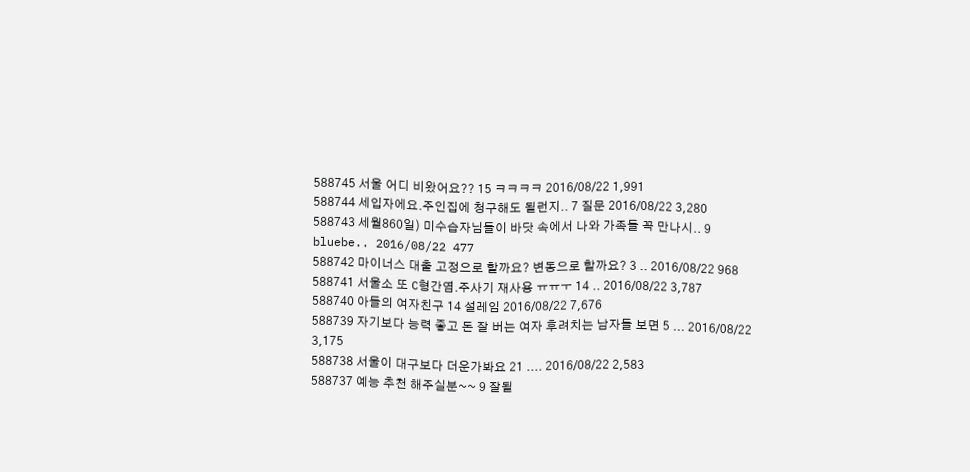588745 서울 어디 비왔어요?? 15 ㅋㅋㅋㅋ 2016/08/22 1,991
588744 세입자에요.주인집에 청구해도 될런지.. 7 질문 2016/08/22 3,280
588743 세월860일) 미수습자님들이 바닷 속에서 나와 가족들 꼭 만나시.. 9 bluebe.. 2016/08/22 477
588742 마이너스 대출 고정으로 할까요? 변동으로 할까요? 3 .. 2016/08/22 968
588741 서울소 또 C형간염.주사기 재사용 ㅠㅠㅜ 14 .. 2016/08/22 3,787
588740 아들의 여자친구 14 설레임 2016/08/22 7,676
588739 자기보다 능력 좋고 돈 잘 버는 여자 후려치는 남자들 보면 5 ... 2016/08/22 3,175
588738 서울이 대구보다 더운가봐요 21 .... 2016/08/22 2,583
588737 예능 추천 해주실분~~ 9 잘될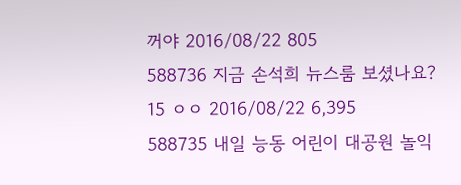꺼야 2016/08/22 805
588736 지금 손석희 뉴스룸 보셨나요? 15 ㅇㅇ 2016/08/22 6,395
588735 내일 능동 어린이 대공원 놀익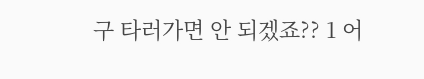구 타러가면 안 되겠죠?? 1 어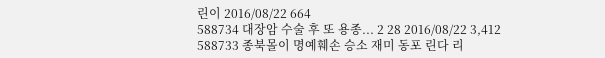린이 2016/08/22 664
588734 대장암 수술 후 또 용종... 2 28 2016/08/22 3,412
588733 종북몰이 명예훼손 승소 재미 동포 린다 리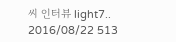씨 인터뷰 light7.. 2016/08/22 513